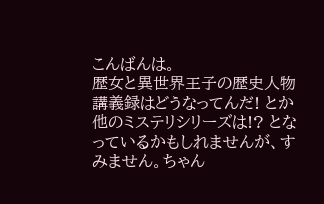こんばんは。
歴女と異世界王子の歴史人物講義録はどうなってんだ! とか他のミステリシリーズは!? となっているかもしれませんが、すみません。ちゃん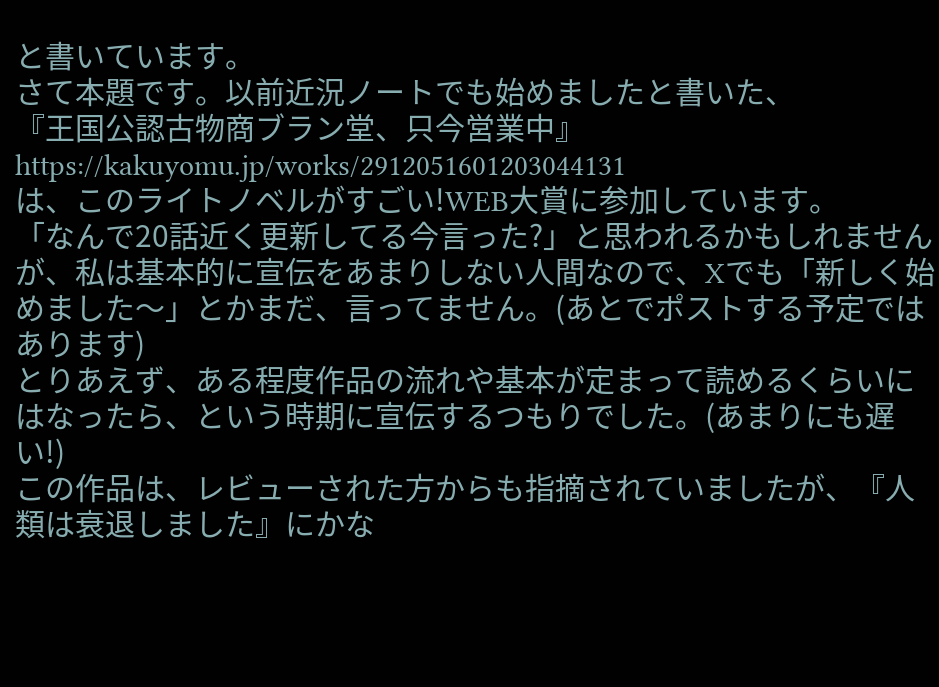と書いています。
さて本題です。以前近況ノートでも始めましたと書いた、
『王国公認古物商ブラン堂、只今営業中』
https://kakuyomu.jp/works/2912051601203044131
は、このライトノベルがすごい!WEB大賞に参加しています。
「なんで20話近く更新してる今言った?」と思われるかもしれませんが、私は基本的に宣伝をあまりしない人間なので、Xでも「新しく始めました〜」とかまだ、言ってません。(あとでポストする予定ではあります)
とりあえず、ある程度作品の流れや基本が定まって読めるくらいにはなったら、という時期に宣伝するつもりでした。(あまりにも遅い!)
この作品は、レビューされた方からも指摘されていましたが、『人類は衰退しました』にかな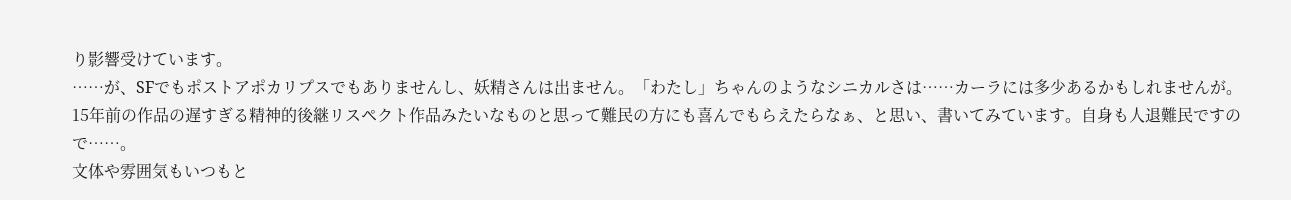り影響受けています。
……が、SFでもポストアポカリプスでもありませんし、妖精さんは出ません。「わたし」ちゃんのようなシニカルさは……カーラには多少あるかもしれませんが。
15年前の作品の遅すぎる精神的後継リスペクト作品みたいなものと思って難民の方にも喜んでもらえたらなぁ、と思い、書いてみています。自身も人退難民ですので……。
文体や雰囲気もいつもと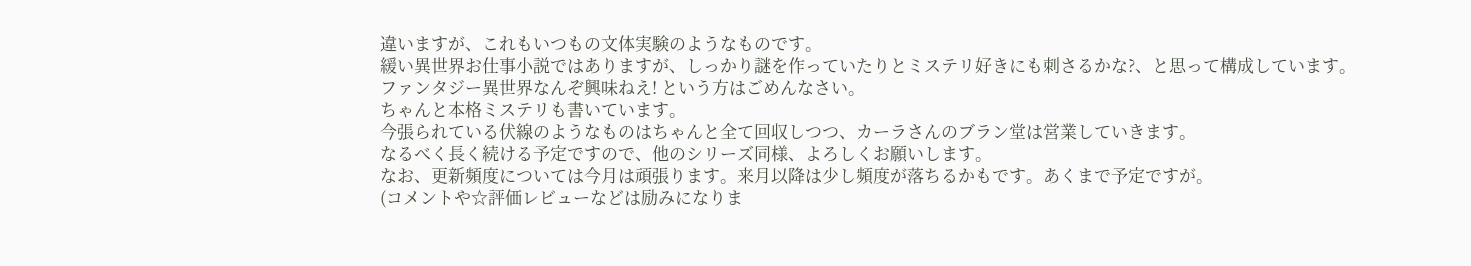違いますが、これもいつもの文体実験のようなものです。
緩い異世界お仕事小説ではありますが、しっかり謎を作っていたりとミステリ好きにも刺さるかな?、と思って構成しています。
ファンタジー異世界なんぞ興味ねえ! という方はごめんなさい。
ちゃんと本格ミステリも書いています。
今張られている伏線のようなものはちゃんと全て回収しつつ、カーラさんのブラン堂は営業していきます。
なるべく長く続ける予定ですので、他のシリーズ同様、よろしくお願いします。
なお、更新頻度については今月は頑張ります。来月以降は少し頻度が落ちるかもです。あくまで予定ですが。
(コメントや☆評価レビューなどは励みになりま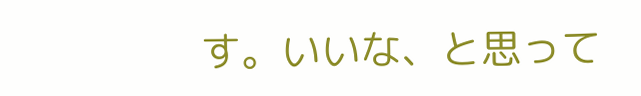す。いいな、と思って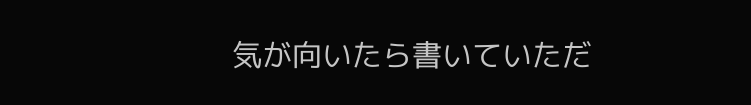気が向いたら書いていただ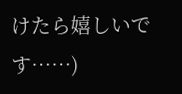けたら嬉しいです……)